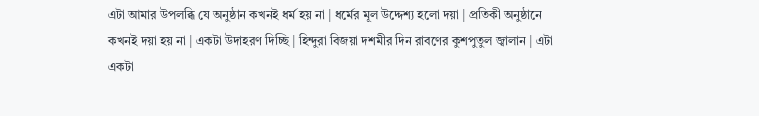এটা আমার উপলব্ধি যে অনুষ্ঠান কখনই ধর্ম হয় না | ধর্মের মূল উদ্দেশ্য হলো দয়া | প্রতিকী অনুষ্ঠানে কখনই দয়া হয় না | একটা উদাহরণ দিচ্ছি | হিন্দুরা বিজয়া দশমীর দিন রাবণের কুশপুতুল জ্বালান | এটা একটা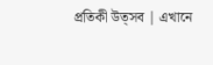প্রতিকী উত্সব | এখানে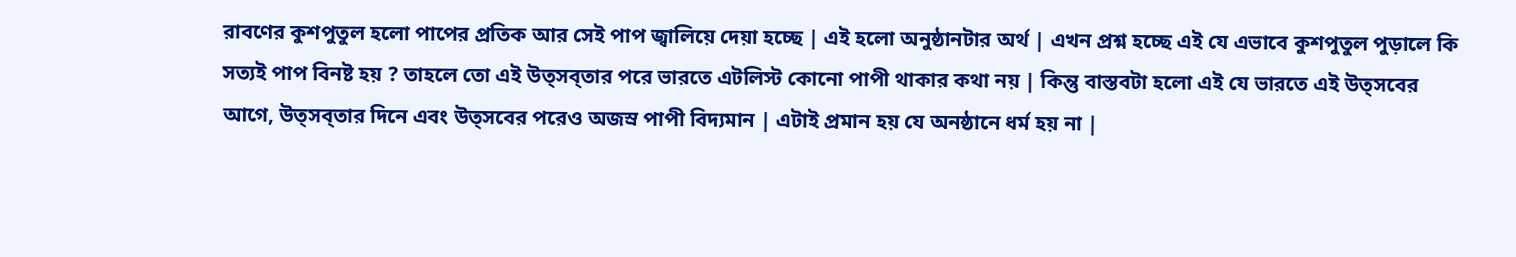রাবণের কুশপুতুল হলো পাপের প্রতিক আর সেই পাপ জ্বালিয়ে দেয়া হচ্ছে | এই হলো অনুষ্ঠানটার অর্থ | এখন প্রশ্ন হচ্ছে এই যে এভাবে কুশপুতুল পুড়ালে কি সত্যই পাপ বিনষ্ট হয় ? তাহলে তো এই উত্সব্তার পরে ভারতে এটলিস্ট কোনো পাপী থাকার কথা নয় | কিন্তু বাস্তবটা হলো এই যে ভারতে এই উত্সবের আগে, উত্সব্তার দিনে এবং উত্সবের পরেও অজস্র পাপী বিদ্যমান | এটাই প্রমান হয় যে অনষ্ঠানে ধর্ম হয় না |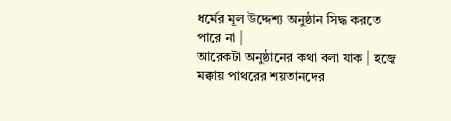ধর্মের মূল উদ্দেশ্য অনুষ্ঠান সিদ্ধ করতে পারে না |
আরেকটা অনুষ্ঠানের কথা বলা যাক | হজ্বে মক্কায় পাথরের শয়তানদের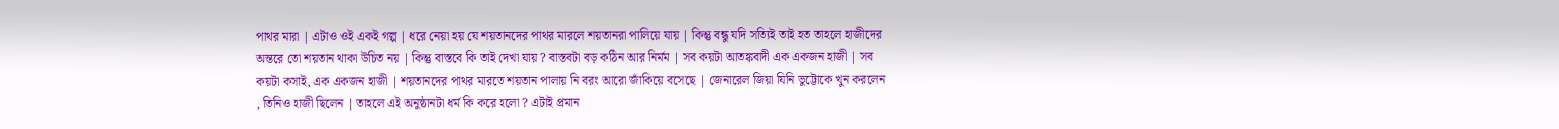পাথর মারা | এটাও ওই একই গল্প | ধরে নেয়া হয় যে শয়তানদের পাথর মারলে শয়তানরা পালিয়ে যায় | কিন্তু বন্ধু যদি সত্যিই তাই হত তাহলে হাজীদের অন্তরে তো শয়তান থাকা উচিত নয় | কিন্তু বাস্তবে কি তাই দেখা যায় ? বাস্তবটা বড় কঠিন আর নির্মম | সব কয়টা আতঙ্কবাদী এক একজন হাজী | সব কয়টা কসাই, এক একজন হাজী | শয়তানদের পাথর মারতে শয়তান পালায় নি বরং আরো জাঁকিয়ে বসেছে | জেনারেল জিয়া যিনি ভুট্টোকে খুন করলেন , তিনিও হাজী ছিলেন | তাহলে এই অনুষ্ঠানটা ধর্ম কি করে হলো ? এটাই প্রমান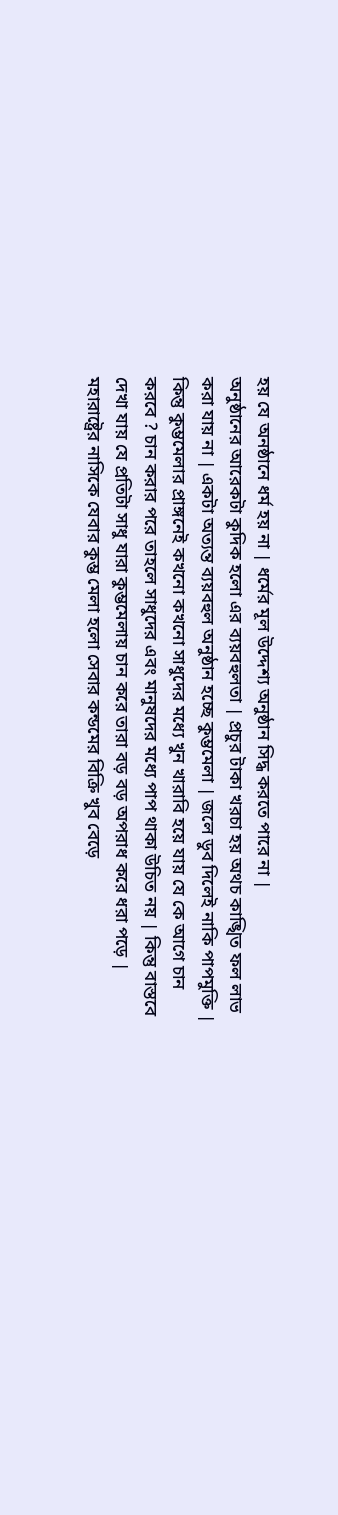হয় যে অনষ্ঠানে ধর্ম হয় না | ধর্মের মূল উদ্দেশ্য অনুষ্ঠান সিদ্ধ করতে পারে না |
অনুষ্ঠানের আরেকটা কুদিক হলো এর ব্যয়বহুলতা | প্রচুর টাকা খরচা হয় অথচ কাঙ্খিত ফল লাভ করা যায় না | একটা অত্যন্ত ব্যয়বহুল অনুষ্ঠান হচ্ছে কুম্ভমেলা | জলে ডুব দিলেই নাকি পাপমুক্তি | কিন্তু কুম্ভমেলার প্রাঙ্গনেই কখনো কখনো সাধুদের মধ্যে খুন খারাবি হয়ে যায় যে কে আগে চান করবে ? চান করার পরে তাহলে সাধুদের এবং মানুষদের মধ্যে পাপ থাকা উচিত নয় | কিন্তু বাস্তবে দেখা যায় যে প্রতিটা সাধু যারা কুম্ভমেলায় চান করে তারা বড় বড় অপরাধ করে ধরা পড়ে | মহারাষ্ট্রের নাসিকে যেবার কুম্ভ মেলা হলো সেবার কন্ডমের বিক্রি খুব বেড়ে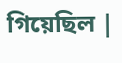গিয়েছিল |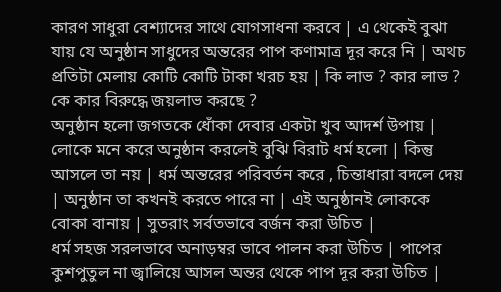কারণ সাধুরা বেশ্যাদের সাথে যোগসাধনা করবে | এ থেকেই বুঝা যায় যে অনুষ্ঠান সাধুদের অন্তরের পাপ কণামাত্র দূর করে নি | অথচ প্রতিটা মেলায় কোটি কোটি টাকা খরচ হয় | কি লাভ ? কার লাভ ? কে কার বিরুদ্ধে জয়লাভ করছে ?
অনুষ্ঠান হলো জগতকে ধোঁকা দেবার একটা খুব আদর্শ উপায় | লোকে মনে করে অনুষ্ঠান করলেই বুঝি বিরাট ধর্ম হলো | কিন্তু আসলে তা নয় | ধর্ম অন্তরের পরিবর্তন করে , চিন্তাধারা বদলে দেয় | অনুষ্ঠান তা কখনই করতে পারে না | এই অনুষ্ঠানই লোককে বোকা বানায় | সুতরাং সর্বতভাবে বর্জন করা উচিত |
ধর্ম সহজ সরলভাবে অনাড়ম্বর ভাবে পালন করা উচিত | পাপের কুশপুতুল না জ্বালিয়ে আসল অন্তর থেকে পাপ দূর করা উচিত |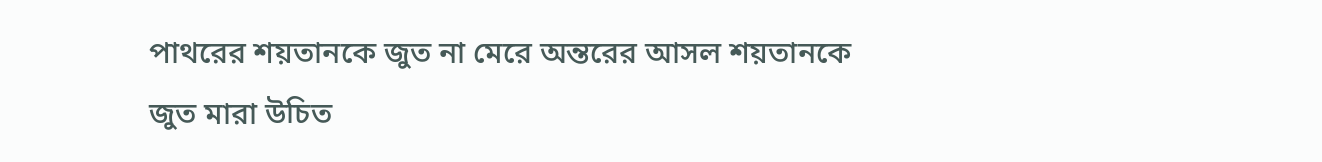পাথরের শয়তানকে জুত না মেরে অন্তরের আসল শয়তানকে জুত মারা উচিত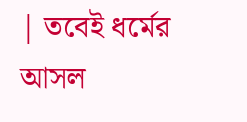| তবেই ধর্মের আসল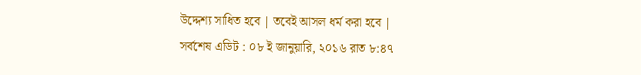উদ্দেশ্য সাধিত হবে | তবেই আসল ধর্ম করা হবে |
সর্বশেষ এডিট : ০৮ ই জানুয়ারি, ২০১৬ রাত ৮:৪৭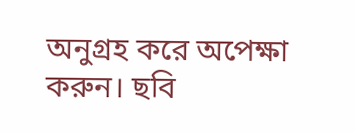অনুগ্রহ করে অপেক্ষা করুন। ছবি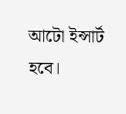আটো ইন্সার্ট হবে।